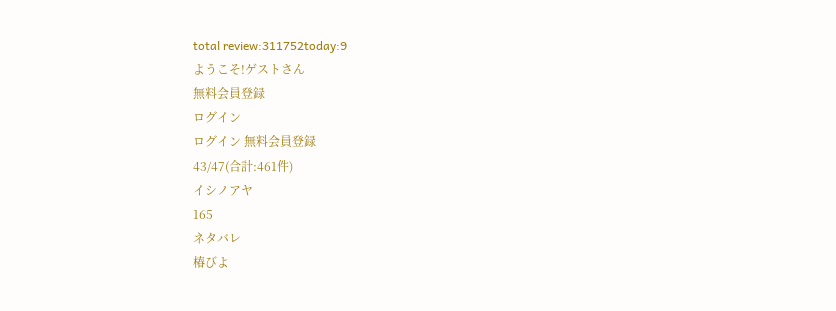total review:311752today:9
ようこそ!ゲストさん
無料会員登録
ログイン
ログイン 無料会員登録
43/47(合計:461件)
イシノアヤ
165
ネタバレ
椿びよ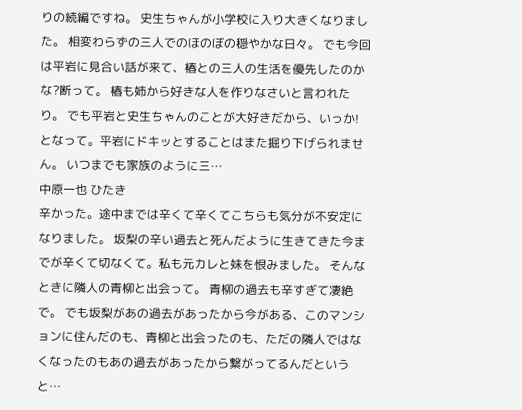りの続編ですね。 史生ちゃんが小学校に入り大きくなりました。 相変わらずの三人でのほのぼの穏やかな日々。 でも今回は平岩に見合い話が来て、椿との三人の生活を優先したのかな?断って。 椿も姉から好きな人を作りなさいと言われたり。 でも平岩と史生ちゃんのことが大好きだから、いっか!となって。平岩にドキッとすることはまた掘り下げられません。 いつまでも家族のように三…
中原一也 ひたき
辛かった。途中までは辛くて辛くてこちらも気分が不安定になりました。 坂梨の辛い過去と死んだように生きてきた今までが辛くて切なくて。私も元カレと妹を恨みました。 そんなときに隣人の青柳と出会って。 青柳の過去も辛すぎて凄絶で。 でも坂梨があの過去があったから今がある、このマンションに住んだのも、青柳と出会ったのも、ただの隣人ではなくなったのもあの過去があったから繋がってるんだというと…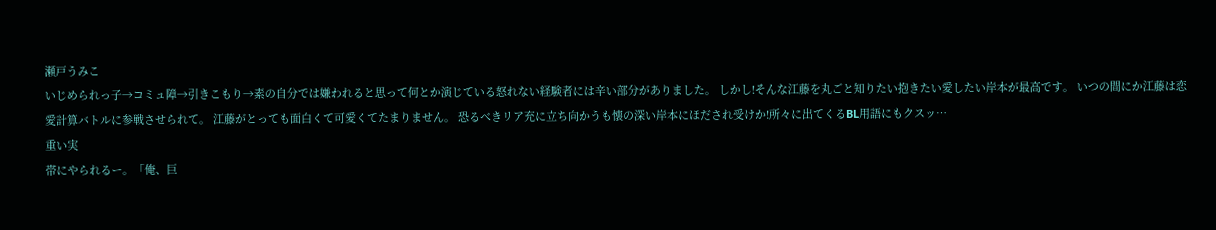瀬戸うみこ
いじめられっ子→コミュ障→引きこもり→素の自分では嫌われると思って何とか演じている怒れない経験者には辛い部分がありました。 しかし!そんな江藤を丸ごと知りたい抱きたい愛したい岸本が最高です。 いつの間にか江藤は恋愛計算バトルに参戦させられて。 江藤がとっても面白くて可愛くてたまりません。 恐るべきリア充に立ち向かうも懐の深い岸本にほだされ受けか!所々に出てくるBL用語にもクスッ…
重い実
帯にやられるー。「俺、巨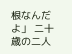根なんだよ」 二十歳の二人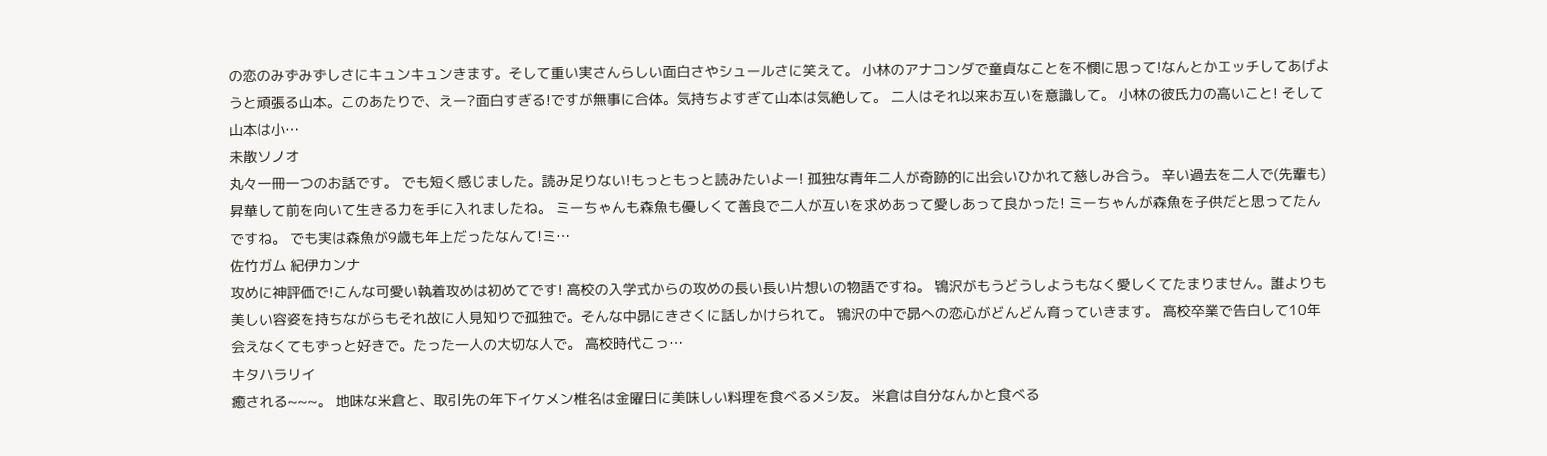の恋のみずみずしさにキュンキュンきます。そして重い実さんらしい面白さやシュールさに笑えて。 小林のアナコンダで童貞なことを不憫に思って!なんとかエッチしてあげようと頑張る山本。このあたりで、えー?面白すぎる!ですが無事に合体。気持ちよすぎて山本は気絶して。 二人はそれ以来お互いを意識して。 小林の彼氏力の高いこと! そして山本は小…
未散ソノオ
丸々一冊一つのお話です。 でも短く感じました。読み足りない!もっともっと読みたいよー! 孤独な青年二人が奇跡的に出会いひかれて慈しみ合う。 辛い過去を二人で(先輩も)昇華して前を向いて生きる力を手に入れましたね。 ミーちゃんも森魚も優しくて善良で二人が互いを求めあって愛しあって良かった! ミーちゃんが森魚を子供だと思ってたんですね。 でも実は森魚が9歳も年上だったなんて!ミ…
佐竹ガム 紀伊カンナ
攻めに神評価で!こんな可愛い執着攻めは初めてです! 高校の入学式からの攻めの長い長い片想いの物語ですね。 鴇沢がもうどうしようもなく愛しくてたまりません。誰よりも美しい容姿を持ちながらもそれ故に人見知りで孤独で。そんな中昴にきさくに話しかけられて。 鴇沢の中で昴への恋心がどんどん育っていきます。 高校卒業で告白して10年会えなくてもずっと好きで。たった一人の大切な人で。 高校時代こっ…
キタハラリイ
癒される~~~。 地味な米倉と、取引先の年下イケメン椎名は金曜日に美味しい料理を食べるメシ友。 米倉は自分なんかと食べる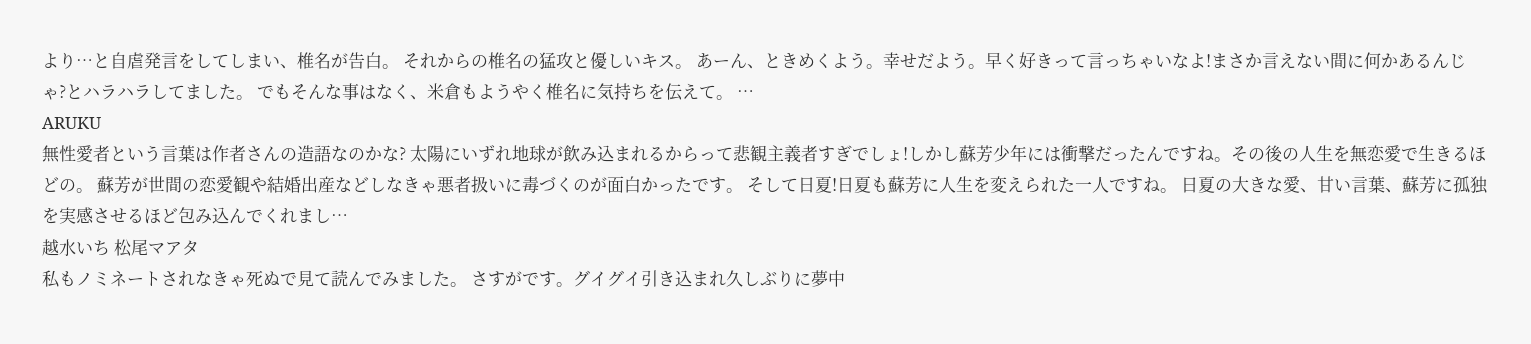より…と自虐発言をしてしまい、椎名が告白。 それからの椎名の猛攻と優しいキス。 あーん、ときめくよう。幸せだよう。早く好きって言っちゃいなよ!まさか言えない間に何かあるんじゃ?とハラハラしてました。 でもそんな事はなく、米倉もようやく椎名に気持ちを伝えて。 …
ARUKU
無性愛者という言葉は作者さんの造語なのかな? 太陽にいずれ地球が飲み込まれるからって悲観主義者すぎでしょ!しかし蘇芳少年には衝撃だったんですね。その後の人生を無恋愛で生きるほどの。 蘇芳が世間の恋愛観や結婚出産などしなきゃ悪者扱いに毒づくのが面白かったです。 そして日夏!日夏も蘇芳に人生を変えられた一人ですね。 日夏の大きな愛、甘い言葉、蘇芳に孤独を実感させるほど包み込んでくれまし…
越水いち 松尾マアタ
私もノミネートされなきゃ死ぬで見て読んでみました。 さすがです。グイグイ引き込まれ久しぶりに夢中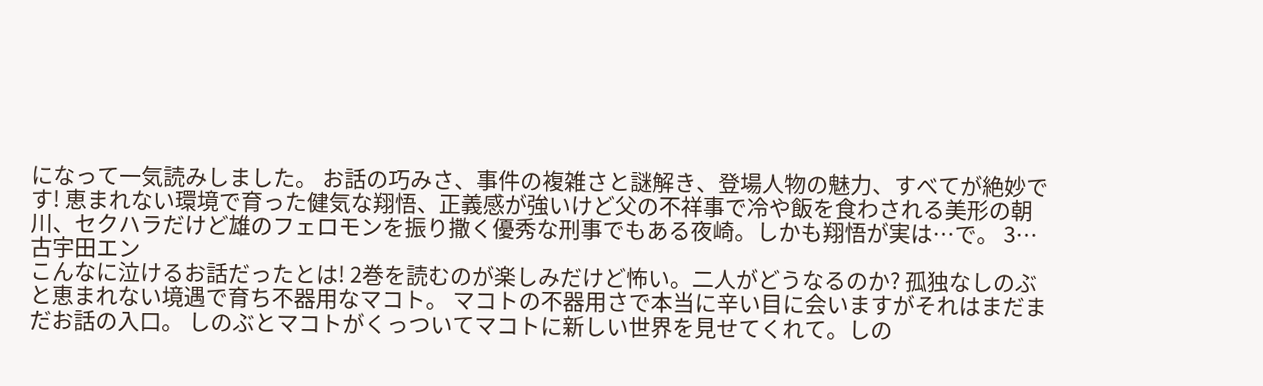になって一気読みしました。 お話の巧みさ、事件の複雑さと謎解き、登場人物の魅力、すべてが絶妙です! 恵まれない環境で育った健気な翔悟、正義感が強いけど父の不祥事で冷や飯を食わされる美形の朝川、セクハラだけど雄のフェロモンを振り撒く優秀な刑事でもある夜崎。しかも翔悟が実は…で。 3…
古宇田エン
こんなに泣けるお話だったとは! 2巻を読むのが楽しみだけど怖い。二人がどうなるのか? 孤独なしのぶと恵まれない境遇で育ち不器用なマコト。 マコトの不器用さで本当に辛い目に会いますがそれはまだまだお話の入口。 しのぶとマコトがくっついてマコトに新しい世界を見せてくれて。しの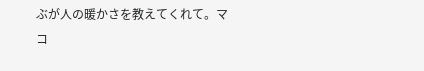ぶが人の暖かさを教えてくれて。マコ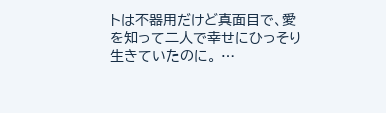トは不器用だけど真面目で、愛を知って二人で幸せにひっそり生きていたのに。 …